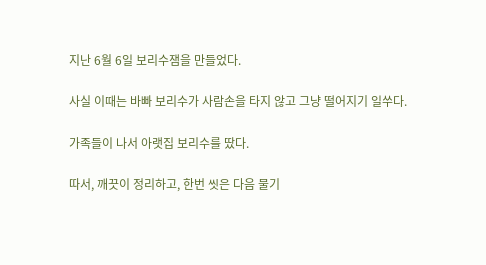지난 6월 6일 보리수잼을 만들었다.

사실 이때는 바빠 보리수가 사람손을 타지 않고 그냥 떨어지기 일쑤다.

가족들이 나서 아랫집 보리수를 땄다.

따서, 깨끗이 정리하고, 한번 씻은 다음 물기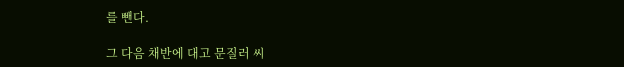를 뺀다.

그 다음 채반에 대고 문질러 씨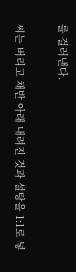를 걸러낸다.

씨는 버리고 채반 아래 내려진 것과 설탕을 1:1로 넣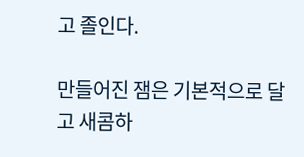고 졸인다.

만들어진 잼은 기본적으로 달고 새콤하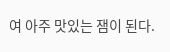여 아주 맛있는 잼이 된다.